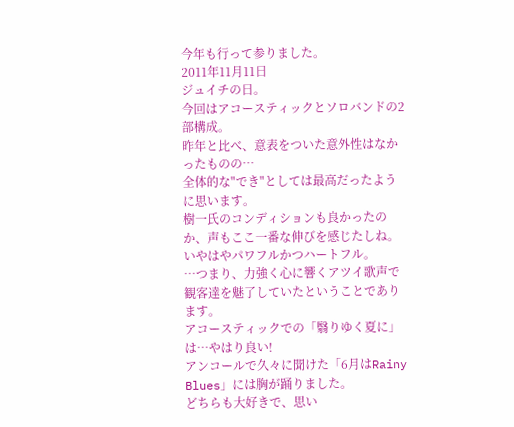今年も行って参りました。
2011年11月11日
ジュイチの日。
今回はアコースティックとソロバンドの2部構成。
昨年と比べ、意表をついた意外性はなかったものの…
全体的な"でき"としては最高だったように思います。
樹一氏のコンディションも良かったのか、声もここ一番な伸びを感じたしね。
いやはやパワフルかつハートフル。
…つまり、力強く心に響くアツイ歌声で観客達を魅了していたということであります。
アコースティックでの「翳りゆく夏に」は…やはり良い!
アンコールで久々に聞けた「6月はRainy Blues」には胸が踊りました。
どちらも大好きで、思い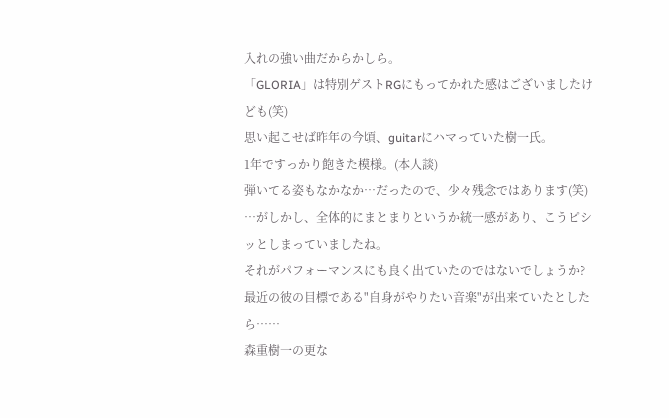入れの強い曲だからかしら。
「GLORIA」は特別ゲストRGにもってかれた感はございましたけども(笑)
思い起こせば昨年の今頃、guitarにハマっていた樹一氏。
1年ですっかり飽きた模様。(本人談)
弾いてる姿もなかなか…だったので、少々残念ではあります(笑)
…がしかし、全体的にまとまりというか統一感があり、こうピシッとしまっていましたね。
それがパフォーマンスにも良く出ていたのではないでしょうか?
最近の彼の目標である"自身がやりたい音楽"が出来ていたとしたら……
森重樹一の更な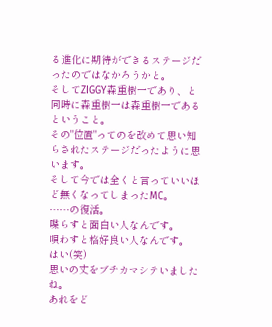る進化に期待ができるステージだったのではなかろうかと。
そしてZIGGY森重樹一であり、と同時に森重樹一は森重樹一であるということ。
その"位置"ってのを改めて思い知らされたステージだったように思います。
そして今では全くと言っていいほど無くなってしまったMC。
……の復活。
喋らすと面白い人なんです。
唄わすと格好良い人なんです。
はい(笑)
思いの丈をブチカマシテいましたね。
あれをど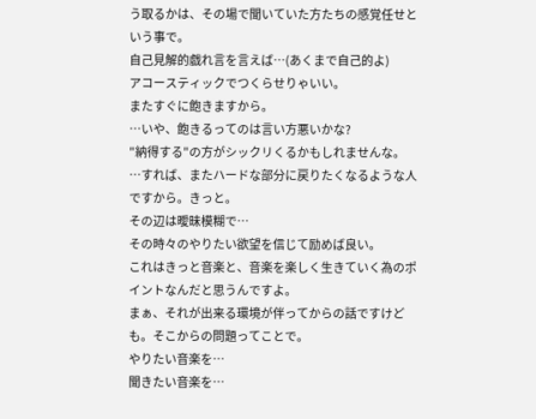う取るかは、その場で聞いていた方たちの感覚任せという事で。
自己見解的戯れ言を言えば…(あくまで自己的よ)
アコースティックでつくらせりゃいい。
またすぐに飽きますから。
…いや、飽きるってのは言い方悪いかな?
"納得する"の方がシックリくるかもしれませんな。
…すれば、またハードな部分に戻りたくなるような人ですから。きっと。
その辺は曖昧模糊で…
その時々のやりたい欲望を信じて励めば良い。
これはきっと音楽と、音楽を楽しく生きていく為のポイントなんだと思うんですよ。
まぁ、それが出来る環境が伴ってからの話ですけども。そこからの問題ってことで。
やりたい音楽を…
聞きたい音楽を…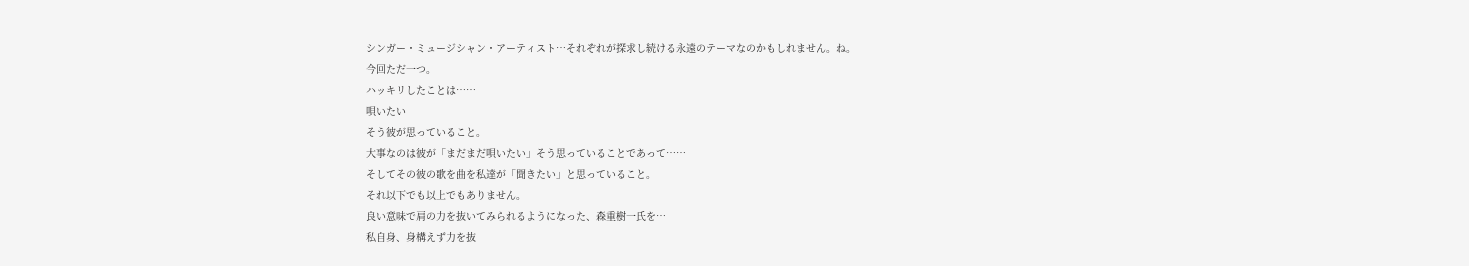シンガー・ミュージシャン・アーティスト…それぞれが探求し続ける永遠のテーマなのかもしれません。ね。
今回ただ一つ。
ハッキリしたことは……
唄いたい
そう彼が思っていること。
大事なのは彼が「まだまだ唄いたい」そう思っていることであって……
そしてその彼の歌を曲を私達が「聞きたい」と思っていること。
それ以下でも以上でもありません。
良い意味で肩の力を抜いてみられるようになった、森重樹一氏を…
私自身、身構えず力を抜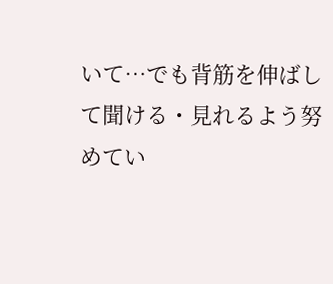いて…でも背筋を伸ばして聞ける・見れるよう努めてい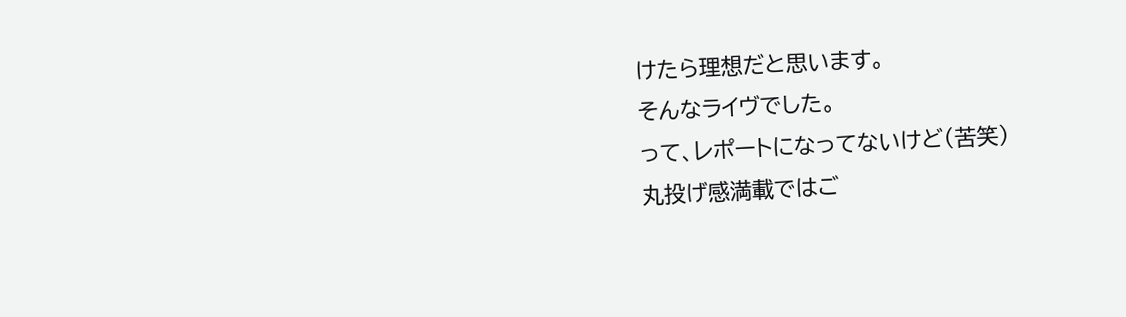けたら理想だと思います。
そんなライヴでした。
って、レポートになってないけど(苦笑)
丸投げ感満載ではご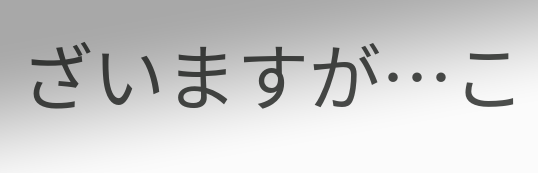ざいますが…こ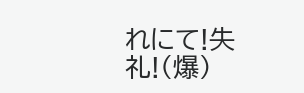れにて!失礼!(爆)